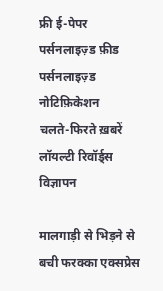फ्री ई-पेपर
पर्सनलाइज़्ड फ़ीड
पर्सनलाइज़्ड नोटिफ़िकेशन
चलते-फिरते ख़बरें
लॉयल्टी रिवॉर्ड्स
विज्ञापन

मालगाड़ी से भिड़ने से बची फरक्का एक्सप्रेस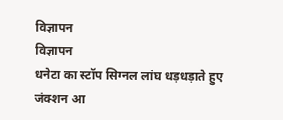विज्ञापन
विज्ञापन
धनेटा का स्टॉप सिग्नल लांघ धड़धड़ाते हुए जंक्शन आ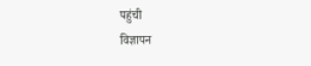पहुंची
विज्ञापन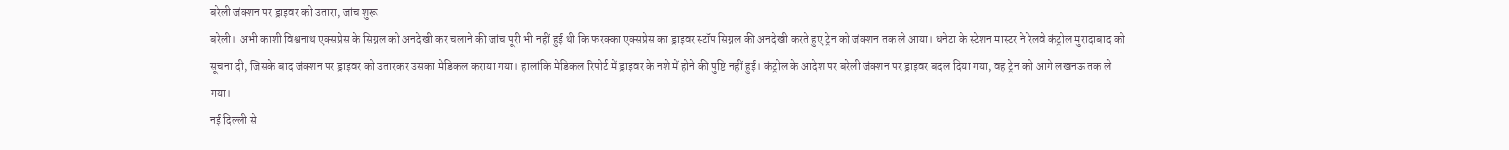बरेली जंक्शन पर ड्राइवर को उतारा, जांच शुरू
बरेली। अभी काशी विश्वनाथ एक्सप्रेस के सिग्नल को अनदेखी कर चलाने की जांच पूरी भी नहीं हुई थी कि फरक्का एक्सप्रेस का ड्राइवर स्टॉप सिग्नल की अनदेखी करते हुए ट्रेन को जंक्शन तक ले आया। धनेटा के स्टेशन मास्टर ने रेलवे कंट्रोल मुरादाबाद को सूचना दी, जिसके बाद जंक्शन पर ड्राइवर को उतारकर उसका मेडिकल कराया गया। हालांकि मेडिकल रिपोर्ट में ड्राइवर के नशे में होने की पुष्टि नहीं हुई। कंट्रोल के आदेश पर बरेली जंक्शन पर ड्राइवर बदल दिया गया, वह ट्रेन को आगे लखनऊ तक ले गया।
नई दिल्ली से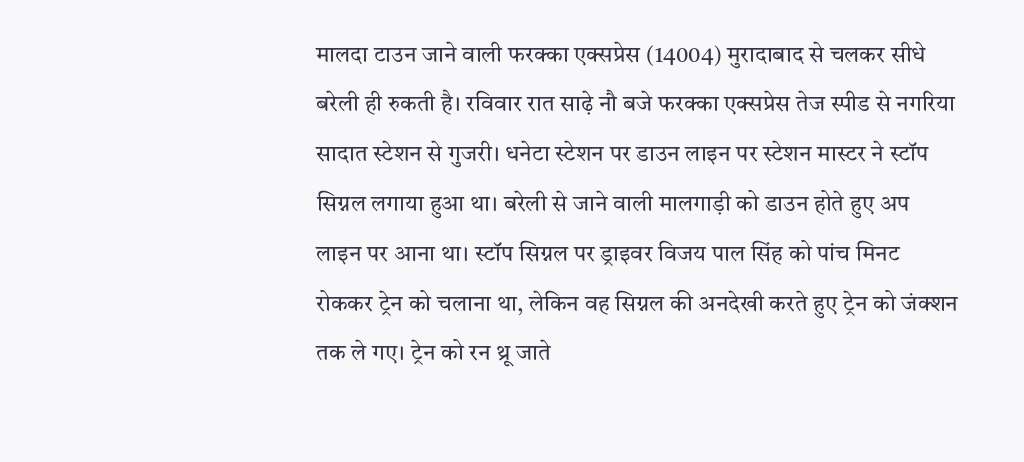मालदा टाउन जाने वाली फरक्का एक्सप्रेस (14004) मुरादाबाद से चलकर सीधे बरेली ही रुकती है। रविवार रात साढ़े नौ बजे फरक्का एक्सप्रेस तेज स्पीड से नगरिया सादात स्टेशन से गुजरी। धनेटा स्टेशन पर डाउन लाइन पर स्टेशन मास्टर ने स्टॉप सिग्नल लगाया हुआ था। बरेली से जाने वाली मालगाड़ी को डाउन होते हुए अप लाइन पर आना था। स्टॉप सिग्नल पर ड्राइवर विजय पाल सिंह को पांच मिनट रोककर ट्रेन को चलाना था, लेकिन वह सिग्नल की अनदेखी करते हुए ट्रेन को जंक्शन तक ले गए। ट्रेन को रन थ्रू जाते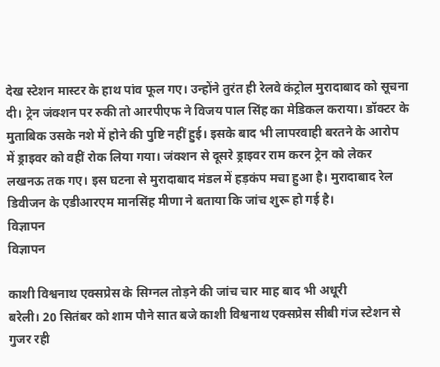देख स्टेशन मास्टर के हाथ पांव फूल गए। उन्होंने तुरंत ही रेलवे कंट्रोल मुरादाबाद को सूचना दी। ट्रेन जंक्शन पर रुकी तो आरपीएफ ने विजय पाल सिंह का मेडिकल कराया। डॉक्टर के मुताबिक उसके नशे में होने की पुष्टि नहीं हुई। इसके बाद भी लापरवाही बरतने के आरोप में ड्राइवर को वहीं रोक लिया गया। जंक्शन से दूसरे ड्राइवर राम करन ट्रेन को लेकर लखनऊ तक गए। इस घटना से मुरादाबाद मंडल में हड़कंप मचा हुआ है। मुरादाबाद रेल डिवीजन के एडीआरएम मानसिंह मीणा ने बताया कि जांच शुरू हो गई है।
विज्ञापन
विज्ञापन

काशी विश्वनाथ एक्सप्रेस के सिग्नल तोड़ने की जांच चार माह बाद भी अधूरी
बरेली। 20 सितंबर को शाम पौने सात बजे काशी विश्वनाथ एक्सप्रेस सीबी गंज स्टेशन से गुजर रही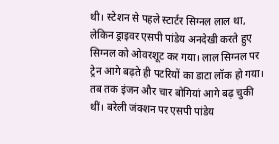थी। स्टेशन से पहले स्टार्टर सिग्नल लाल था, लेकिन ड्राइवर एसपी पांडेय अनदेखी करते हुए सिग्नल को ओवरशूट कर गया। लाल सिग्नल पर ट्रेन आगे बढ़ते ही पटरियों का डाटा लॉक हो गया। तब तक इंजन और चार बोगियां आगे बढ़ चुकी थीं। बरेली जंक्शन पर एसपी पांडेय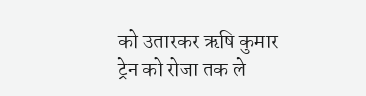को उतारकर ऋषि कुमार ट्रेन को रोजा तक ले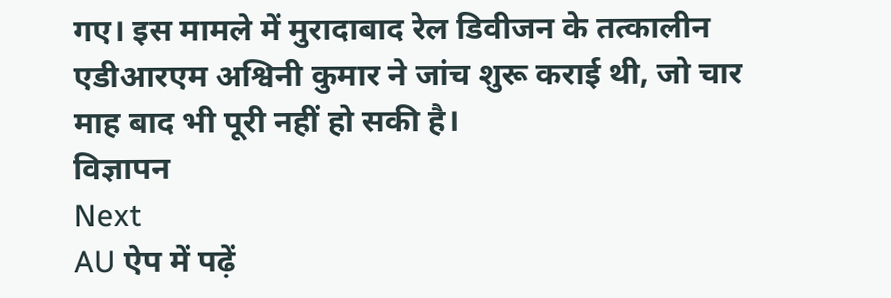गए। इस मामले में मुरादाबाद रेल डिवीजन के तत्कालीन एडीआरएम अश्विनी कुमार ने जांच शुरू कराई थी, जो चार माह बाद भी पूरी नहीं हो सकी है।
विज्ञापन
Next
AU ऐप में पढ़ें